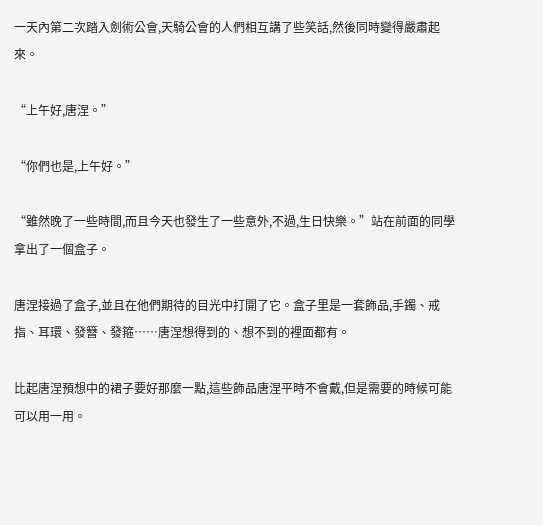一天內第二次踏入劍術公會,天騎公會的人們相互講了些笑話,然後同時變得嚴肅起來。

“上午好,唐涅。”

“你們也是,上午好。”

“雖然晚了一些時間,而且今天也發生了一些意外,不過,生日快樂。”站在前面的同學拿出了一個盒子。

唐涅接過了盒子,並且在他們期待的目光中打開了它。盒子里是一套飾品,手鐲、戒指、耳環、發簪、發箍……唐涅想得到的、想不到的裡面都有。

比起唐涅預想中的裙子要好那麼一點,這些飾品唐涅平時不會戴,但是需要的時候可能可以用一用。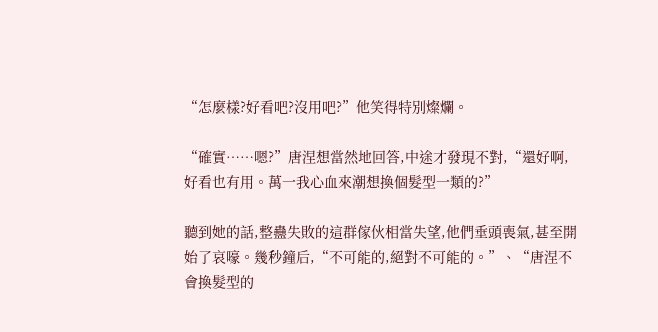“怎麼樣?好看吧?沒用吧?”他笑得特別燦爛。

“確實……嗯?”唐涅想當然地回答,中途才發現不對,“還好啊,好看也有用。萬一我心血來潮想換個髮型一類的?”

聽到她的話,整蠱失敗的這群傢伙相當失望,他們垂頭喪氣,甚至開始了哀嚎。幾秒鐘后,“不可能的,絕對不可能的。”、“唐涅不會換髮型的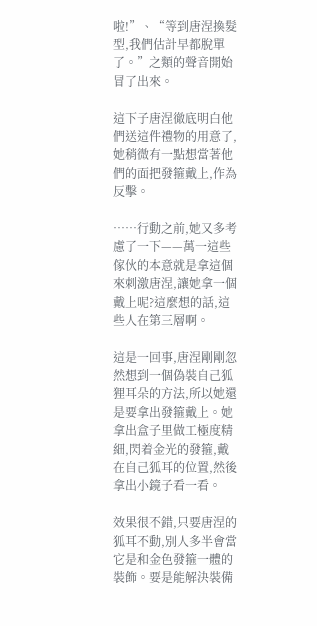啦!”、“等到唐涅換髮型,我們估計早都脫單了。”之類的聲音開始冒了出來。

這下子唐涅徹底明白他們送這件禮物的用意了,她稍微有一點想當著他們的面把發箍戴上,作為反擊。

……行動之前,她又多考慮了一下——萬一這些傢伙的本意就是拿這個來刺激唐涅,讓她拿一個戴上呢?這麼想的話,這些人在第三層啊。

這是一回事,唐涅剛剛忽然想到一個偽裝自己狐狸耳朵的方法,所以她還是要拿出發箍戴上。她拿出盒子里做工極度精細,閃着金光的發箍,戴在自己狐耳的位置,然後拿出小鏡子看一看。

效果很不錯,只要唐涅的狐耳不動,別人多半會當它是和金色發箍一體的裝飾。要是能解決裝備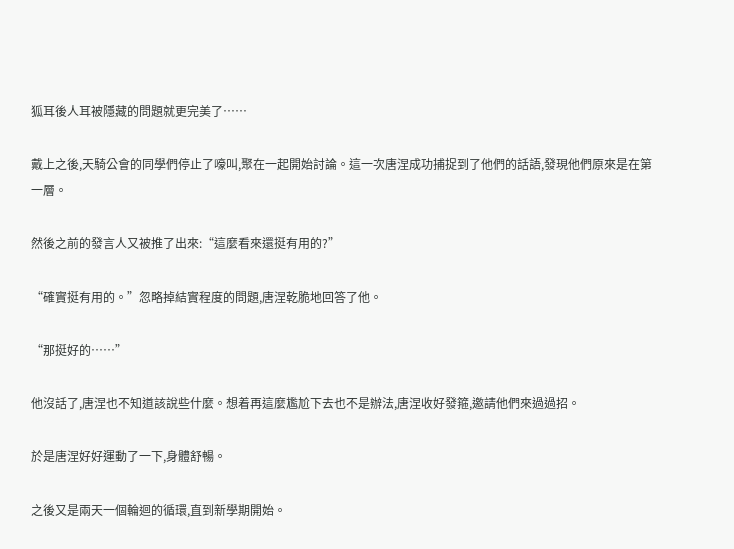狐耳後人耳被隱藏的問題就更完美了……

戴上之後,天騎公會的同學們停止了嚎叫,聚在一起開始討論。這一次唐涅成功捕捉到了他們的話語,發現他們原來是在第一層。

然後之前的發言人又被推了出來:“這麼看來還挺有用的?”

“確實挺有用的。”忽略掉結實程度的問題,唐涅乾脆地回答了他。

“那挺好的……”

他沒話了,唐涅也不知道該說些什麼。想着再這麼尷尬下去也不是辦法,唐涅收好發箍,邀請他們來過過招。

於是唐涅好好運動了一下,身體舒暢。

之後又是兩天一個輪迴的循環,直到新學期開始。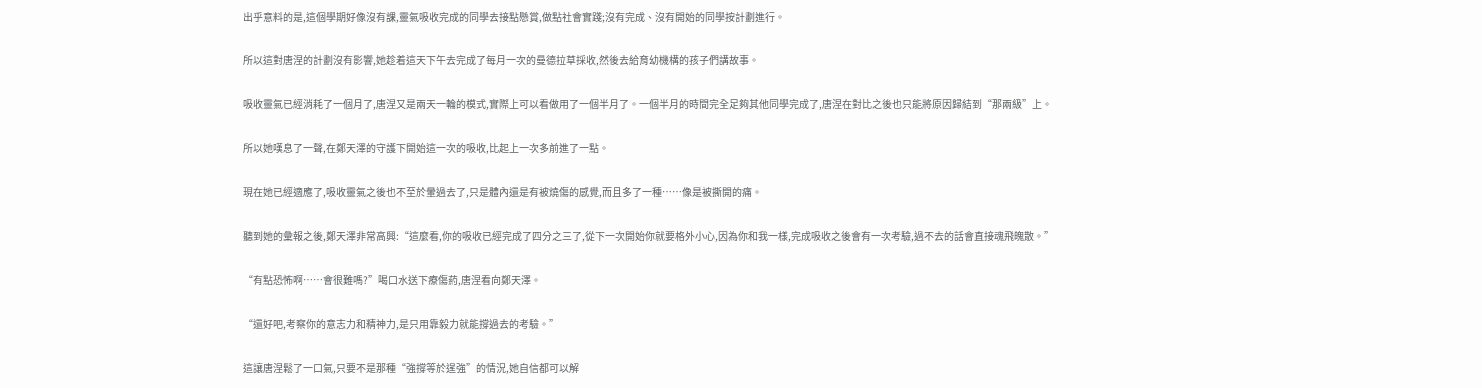出乎意料的是,這個學期好像沒有課,靈氣吸收完成的同學去接點懸賞,做點社會實踐;沒有完成、沒有開始的同學按計劃進行。

所以這對唐涅的計劃沒有影響,她趁着這天下午去完成了每月一次的曼德拉草採收,然後去給育幼機構的孩子們講故事。

吸收靈氣已經消耗了一個月了,唐涅又是兩天一輪的模式,實際上可以看做用了一個半月了。一個半月的時間完全足夠其他同學完成了,唐涅在對比之後也只能將原因歸結到“那兩級”上。

所以她嘆息了一聲,在鄭天澤的守護下開始這一次的吸收,比起上一次多前進了一點。

現在她已經適應了,吸收靈氣之後也不至於暈過去了,只是體內還是有被燒傷的感覺,而且多了一種……像是被撕開的痛。

聽到她的彙報之後,鄭天澤非常高興:“這麼看,你的吸收已經完成了四分之三了,從下一次開始你就要格外小心,因為你和我一樣,完成吸收之後會有一次考驗,過不去的話會直接魂飛魄散。”

“有點恐怖啊……會很難嗎?”喝口水送下療傷葯,唐涅看向鄭天澤。

“還好吧,考察你的意志力和精神力,是只用靠毅力就能撐過去的考驗。”

這讓唐涅鬆了一口氣,只要不是那種“強撐等於逞強”的情況,她自信都可以解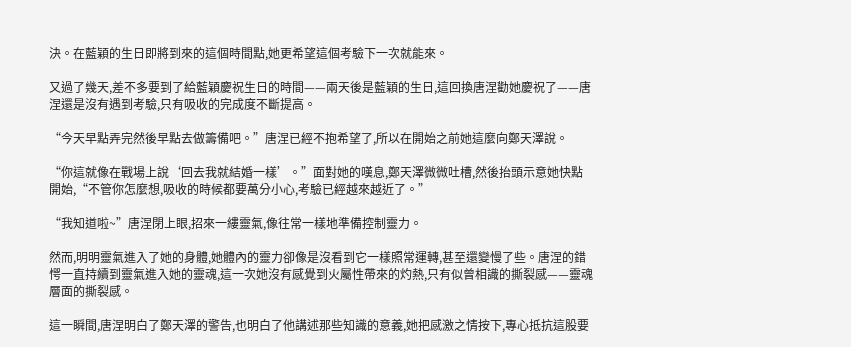決。在藍穎的生日即將到來的這個時間點,她更希望這個考驗下一次就能來。

又過了幾天,差不多要到了給藍穎慶祝生日的時間——兩天後是藍穎的生日,這回換唐涅勸她慶祝了——唐涅還是沒有遇到考驗,只有吸收的完成度不斷提高。

“今天早點弄完然後早點去做籌備吧。”唐涅已經不抱希望了,所以在開始之前她這麼向鄭天澤說。

“你這就像在戰場上說‘回去我就結婚一樣’。”面對她的嘆息,鄭天澤微微吐槽,然後抬頭示意她快點開始,“不管你怎麼想,吸收的時候都要萬分小心,考驗已經越來越近了。”

“我知道啦~”唐涅閉上眼,招來一縷靈氣,像往常一樣地準備控制靈力。

然而,明明靈氣進入了她的身體,她體內的靈力卻像是沒看到它一樣照常運轉,甚至還變慢了些。唐涅的錯愕一直持續到靈氣進入她的靈魂,這一次她沒有感覺到火屬性帶來的灼熱,只有似曾相識的撕裂感——靈魂層面的撕裂感。

這一瞬間,唐涅明白了鄭天澤的警告,也明白了他講述那些知識的意義,她把感激之情按下,專心抵抗這股要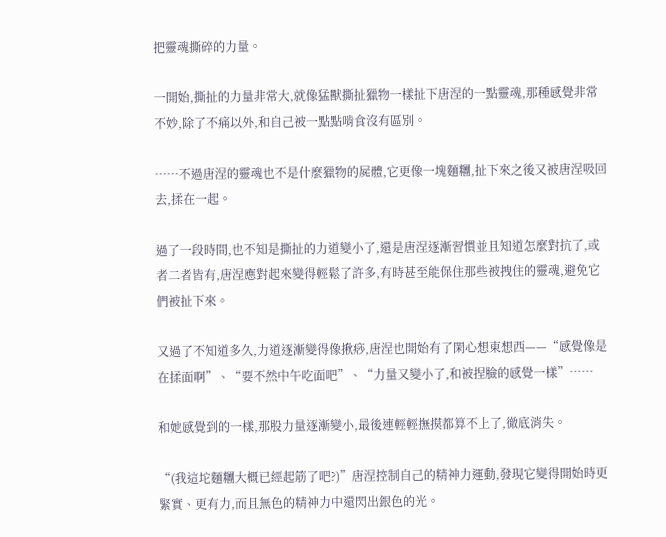把靈魂撕碎的力量。

一開始,撕扯的力量非常大,就像猛獸撕扯獵物一樣扯下唐涅的一點靈魂,那種感覺非常不妙,除了不痛以外,和自己被一點點啃食沒有區別。

……不過唐涅的靈魂也不是什麼獵物的屍體,它更像一塊麵糰,扯下來之後又被唐涅吸回去,揉在一起。

過了一段時間,也不知是撕扯的力道變小了,還是唐涅逐漸習慣並且知道怎麼對抗了,或者二者皆有,唐涅應對起來變得輕鬆了許多,有時甚至能保住那些被拽住的靈魂,避免它們被扯下來。

又過了不知道多久,力道逐漸變得像揪痧,唐涅也開始有了閑心想東想西——“感覺像是在揉面啊”、“要不然中午吃面吧”、“力量又變小了,和被捏臉的感覺一樣”……

和她感覺到的一樣,那股力量逐漸變小,最後連輕輕撫摸都算不上了,徹底消失。

“(我這坨麵糰大概已經起筋了吧?)”唐涅控制自己的精神力運動,發現它變得開始時更緊實、更有力,而且無色的精神力中還閃出銀色的光。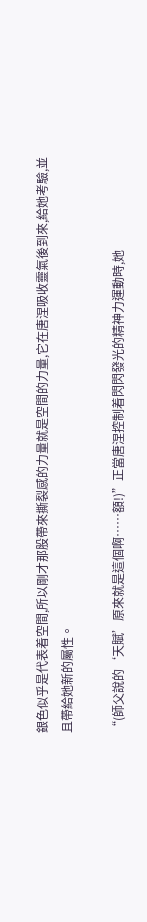銀色似乎是代表着空間,所以剛才那股帶來撕裂感的力量就是空間的力量,它在唐涅吸收靈氣後到來,給她考驗,並且帶給她新的屬性。

“(師父說的‘天賦’原來就是這個啊……額!)”正當唐涅控制着閃閃發光的精神力運動時,她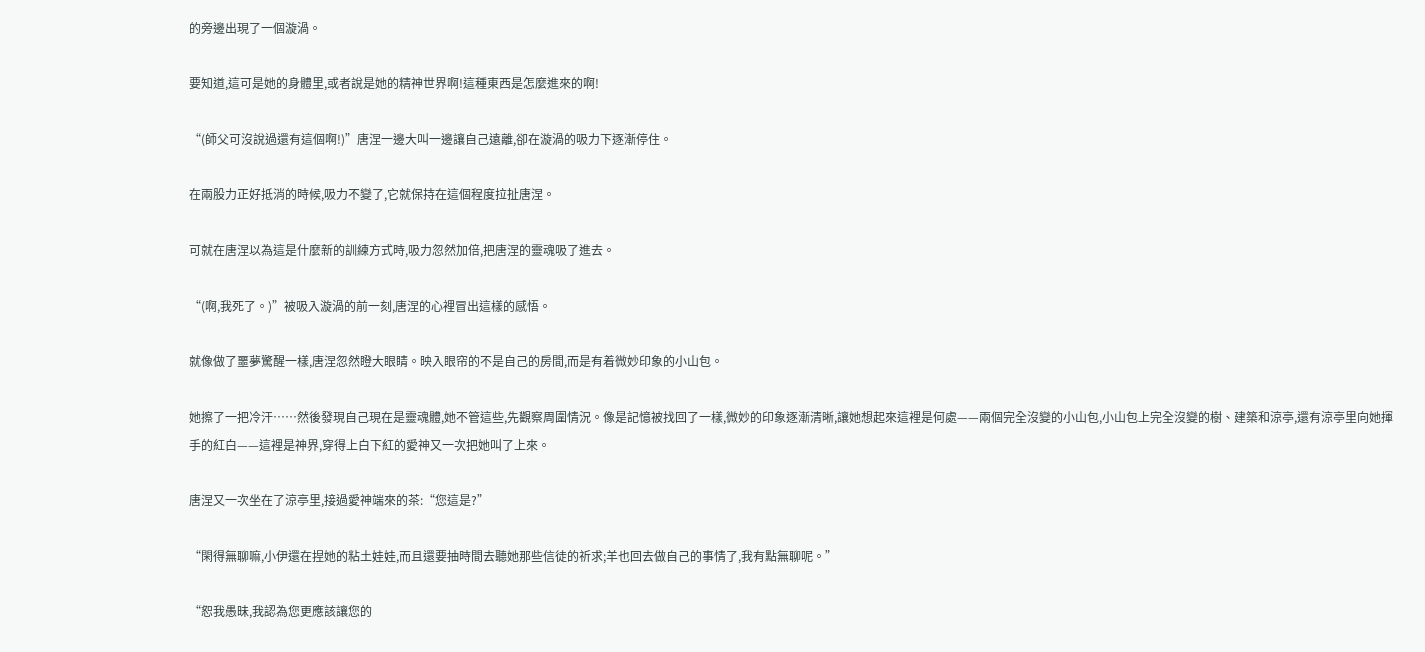的旁邊出現了一個漩渦。

要知道,這可是她的身體里,或者說是她的精神世界啊!這種東西是怎麼進來的啊!

“(師父可沒說過還有這個啊!)”唐涅一邊大叫一邊讓自己遠離,卻在漩渦的吸力下逐漸停住。

在兩股力正好抵消的時候,吸力不變了,它就保持在這個程度拉扯唐涅。

可就在唐涅以為這是什麼新的訓練方式時,吸力忽然加倍,把唐涅的靈魂吸了進去。

“(啊,我死了。)”被吸入漩渦的前一刻,唐涅的心裡冒出這樣的感悟。

就像做了噩夢驚醒一樣,唐涅忽然瞪大眼睛。映入眼帘的不是自己的房間,而是有着微妙印象的小山包。

她擦了一把冷汗……然後發現自己現在是靈魂體,她不管這些,先觀察周圍情況。像是記憶被找回了一樣,微妙的印象逐漸清晰,讓她想起來這裡是何處——兩個完全沒變的小山包,小山包上完全沒變的樹、建築和涼亭,還有涼亭里向她揮手的紅白——這裡是神界,穿得上白下紅的愛神又一次把她叫了上來。

唐涅又一次坐在了涼亭里,接過愛神端來的茶:“您這是?”

“閑得無聊嘛,小伊還在捏她的粘土娃娃,而且還要抽時間去聽她那些信徒的祈求;羊也回去做自己的事情了,我有點無聊呢。”

“恕我愚昧,我認為您更應該讓您的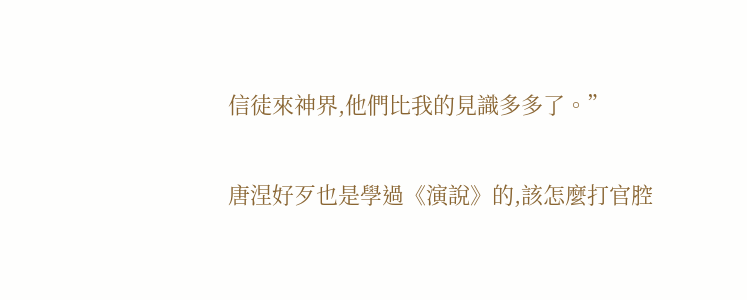信徒來神界,他們比我的見識多多了。”

唐涅好歹也是學過《演說》的,該怎麼打官腔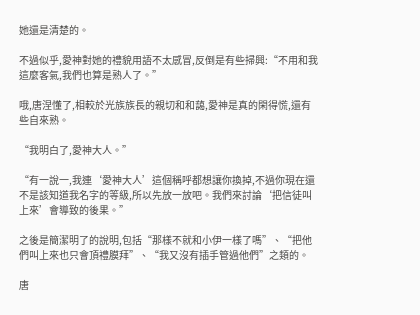她還是清楚的。

不過似乎,愛神對她的禮貌用語不太感冒,反倒是有些掃興:“不用和我這麼客氣,我們也算是熟人了。”

哦,唐涅懂了,相較於光族族長的親切和和藹,愛神是真的閑得慌,還有些自來熟。

“我明白了,愛神大人。”

“有一說一,我連‘愛神大人’這個稱呼都想讓你換掉,不過你現在還不是該知道我名字的等級,所以先放一放吧。我們來討論‘把信徒叫上來’會導致的後果。”

之後是簡潔明了的說明,包括“那樣不就和小伊一樣了嗎”、“把他們叫上來也只會頂禮膜拜”、“我又沒有插手管過他們”之類的。

唐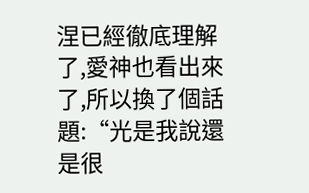涅已經徹底理解了,愛神也看出來了,所以換了個話題:“光是我說還是很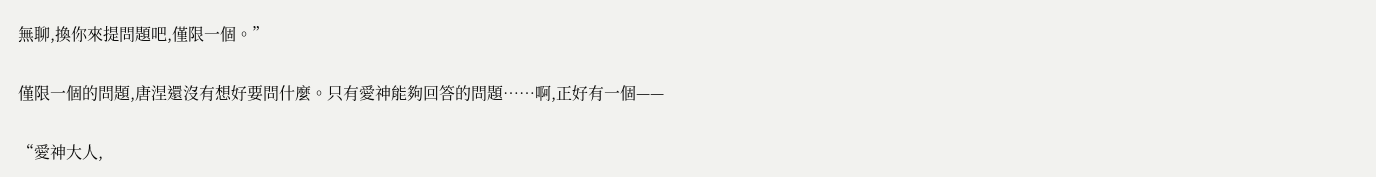無聊,換你來提問題吧,僅限一個。”

僅限一個的問題,唐涅還沒有想好要問什麼。只有愛神能夠回答的問題……啊,正好有一個——

“愛神大人,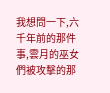我想問一下,六千年前的那件事,雲月的巫女們被攻擊的那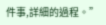件事,詳細的過程。”